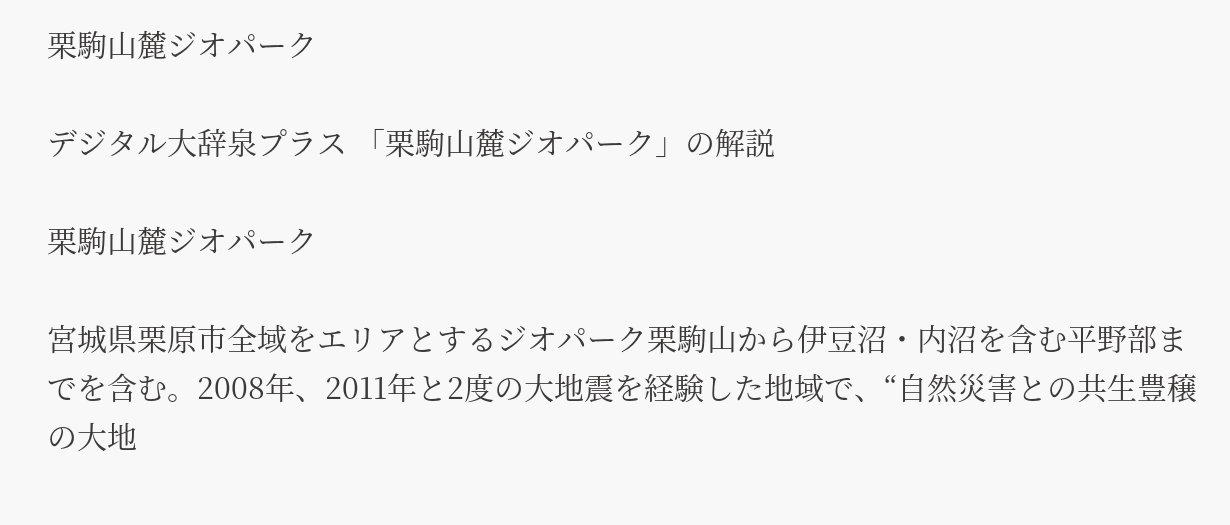栗駒山麓ジオパーク

デジタル大辞泉プラス 「栗駒山麓ジオパーク」の解説

栗駒山麓ジオパーク

宮城県栗原市全域をエリアとするジオパーク栗駒山から伊豆沼・内沼を含む平野部までを含む。2008年、2011年と2度の大地震を経験した地域で、“自然災害との共生豊穣の大地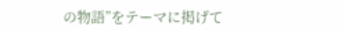の物語”をテーマに掲げて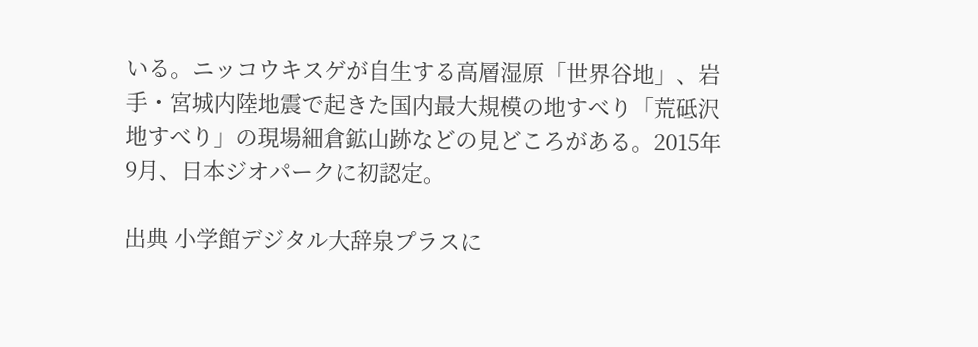いる。ニッコウキスゲが自生する高層湿原「世界谷地」、岩手・宮城内陸地震で起きた国内最大規模の地すべり「荒砥沢地すべり」の現場細倉鉱山跡などの見どころがある。2015年9月、日本ジオパークに初認定。

出典 小学館デジタル大辞泉プラスに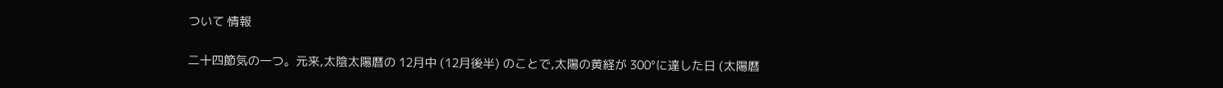ついて 情報

二十四節気の一つ。元来,太陰太陽暦の 12月中 (12月後半) のことで,太陽の黄経が 300°に達した日 (太陽暦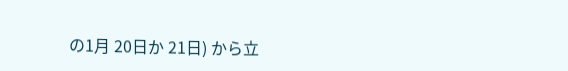の1月 20日か 21日) から立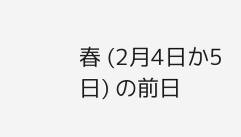春 (2月4日か5日) の前日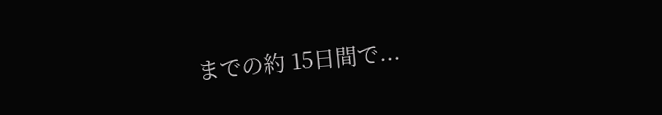までの約 15日間で...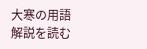大寒の用語解説を読む